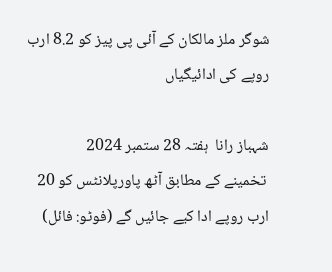شوگر ملز مالکان کے آئی پی پیز کو 8.2 ارب روپے کی ادائیگیاں

شہباز رانا  ہفتہ 28 ستمبر 2024
 تخمینے کے مطابق آٹھ پاورپلانٹس کو 20 ارب روپے ادا کیے جائیں گے (فوٹو: فائل)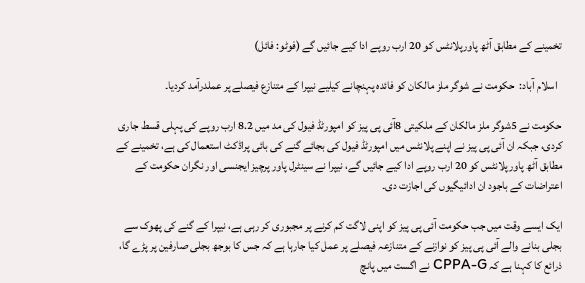تخمینے کے مطابق آٹھ پاورپلانٹس کو 20 ارب روپے ادا کیے جائیں گے (فوٹو: فائل)

  اسلام آباد:  حکومت نے شوگر ملز مالکان کو فائدہ پہنچانے کیلیے نیپرا کے متنازع فیصلے پر عملدرآمد کردیا۔

حکومت نے 5شوگر ملز مالکان کے ملکیتی 8آئی پی پیز کو امپورٹڈ فیول کی مد میں 8.2 ارب روپے کی پہلی قسط جاری کردی، جبکہ ان آئی پی پیز نے اپنے پلانٹس میں امپورٹڈ فیول کی بجائے گنے کی بائی پراڈکٹ استعمال کی ہے، تخمینے کے مطابق آٹھ پاورپلانٹس کو 20 ارب روپے ادا کیے جائیں گے، نیپرا نے سینٹرل پاور پرچیز ایجنسی اور نگران حکومت کے اعتراضات کے باجود ان ادائیگیوں کی اجازت دی۔

ایک ایسے وقت میں جب حکومت آئی پی پیز کو اپنی لاگت کم کرنے پر مجبوری کر رہی ہے، نیپرا کے گنے کی پھوک سے بجلی بنانے والے آئی پی پیز کو نوازنے کے متنازعہ فیصلے پر عمل کیا جارہا ہے کہ جس کا بوجھ بجلی صارفین پر پڑے گا، ذرائع کا کہنا ہے کہ CPPA-G نے اگست میں پانچ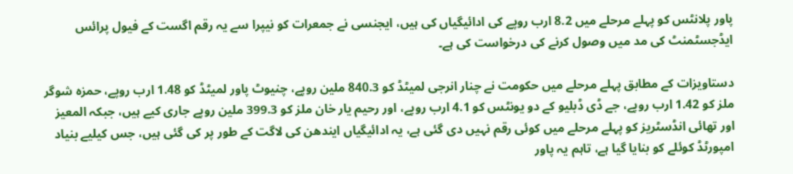پاور پلانٹس کو پہلے مرحلے میں 8.2 ارب روپے کی ادائیگیاں کی ہیں، ایجنسی نے جمعرات کو نیپرا سے یہ رقم اگست کے فیول پرائس ایڈجسٹمنٹ کی مد میں وصول کرنے کی درخواست کی ہے۔

دستاویزات کے مطابق پہلے مرحلے میں حکومت نے چنار انرجی لمیٹڈ کو 840.3 ملین روپے، چنیوٹ پاور لمیٹڈ کو 1.48 ارب روپے، حمزہ شوگر ملز کو 1.42 ارب روپے، جے ڈی ڈبلیو کے دو یونٹس کو 4.1 ارب روپے، اور رحیم یار خان ملز کو 399.3 ملین روپے جاری کیے ہیں، جبکہ المعیز اور تھائی انڈسٹریز کو پہلے مرحلے میں کوئی رقم نہیں دی گئی ہے، یہ ادائیگیاں ایندھن کی لاگت کے طور پر کی گئی ہیں، جس کیلیے بنیاد امپورٹڈ کوئلے کو بنایا گیا ہے، تاہم یہ پاور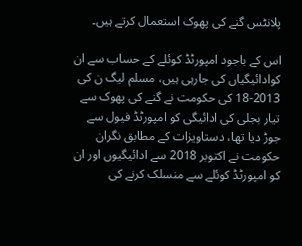پلانٹس گنے کی پھوک استعمال کرتے ہیں۔

اس کے باجود امپورٹڈ کوئلے کے حساب سے ان کوادائیگیاں کی جارہی ہیں، مسلم لیگ ن کی 2013-18 کی حکومت نے گنے کی پھوک سے تیار بجلی کی ادائیگی کو امپورٹڈ فیول سے جوڑ دیا تھا، دستاویزات کے مطابق نگران حکومت نے اکتوبر 2018 سے ادائیگیوں اور ان کو امپورٹڈ کوئلے سے منسلک کرنے کی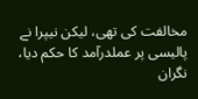مخالفت کی تھی، لیکن نیپرا نے پالیسی پر عملدرآمد کا حکم دیا، نگران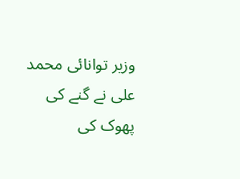وزیر توانائی محمد علی نے گنے کی پھوک کی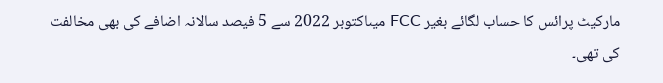مارکیٹ پرائس کا حساب لگائے بغیر FCC میںاکتوبر 2022 سے 5 فیصد سالانہ اضافے کی بھی مخالفت کی تھی۔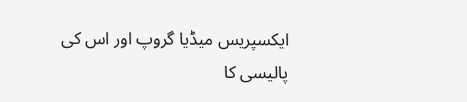ایکسپریس میڈیا گروپ اور اس کی پالیسی کا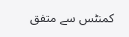کمنٹس سے متفق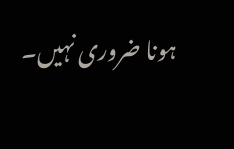ہونا ضروری نہیں۔